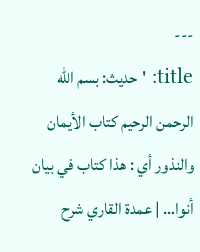---
title: 'حديث: بسم الله الرحمن الرحيم كتاب الأيمان والنذور أي : هذا كتاب في بيان أنوا… | عمدة القاري شرح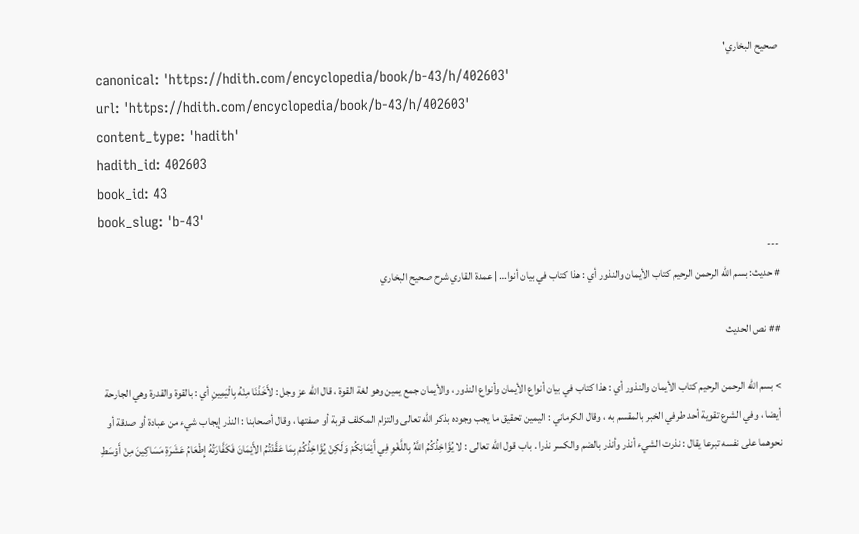صحيح البخاري'
canonical: 'https://hdith.com/encyclopedia/book/b-43/h/402603'
url: 'https://hdith.com/encyclopedia/book/b-43/h/402603'
content_type: 'hadith'
hadith_id: 402603
book_id: 43
book_slug: 'b-43'
---
# حديث: بسم الله الرحمن الرحيم كتاب الأيمان والنذور أي : هذا كتاب في بيان أنوا… | عمدة القاري شرح صحيح البخاري

## نص الحديث

> بسم الله الرحمن الرحيم كتاب الأيمان والنذور أي : هذا كتاب في بيان أنواع الأيمان وأنواع النذور ، والأيمان جمع يمين وهو لغة القوة ، قال الله عز وجل : لأَخَذْنَا مِنْهُ بِالْيَمِينِ أي : بالقوة والقدرة وهي الجارحة أيضا ، وفي الشرع تقوية أحد طرفي الخبر بالمقسم به ، وقال الكرماني : اليمين تحقيق ما يجب وجوده بذكر الله تعالى والتزام المكلف قربة أو صفتها ، وقال أصحابنا : النذر إيجاب شيء من عبادة أو صدقة أو نحوهما على نفسه تبرعا يقال : نذرت الشيء أنذر وأنذر بالضم والكسر نذرا . باب قول الله تعالى : لا يُؤَاخِذُكُمُ اللَّهُ بِاللَّغْوِ فِي أَيْمَانِكُمْ وَلَكِنْ يُؤَاخِذُكُمْ بِمَا عَقَّدْتُمُ الأَيْمَانَ فَكَفَّارَتُهُ إِطْعَامُ عَشَرَةِ مَسَاكِينَ مِنْ أَوْسَطِ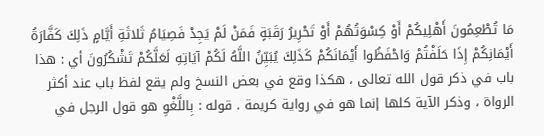مَا تُطْعِمُونَ أَهْلِيكُمْ أَوْ كِسْوَتُهُمْ أَوْ تَحْرِيرُ رَقَبَةٍ فَمَنْ لَمْ يَجِدْ فَصِيَامُ ثَلاثَةِ أَيَّامٍ ذَلِكَ كَفَّارَةُ أَيْمَانِكُمْ إِذَا حَلَفْتُمْ وَاحْفَظُوا أَيْمَانَكُمْ كَذَلِكَ يُبَيِّنُ اللَّهُ لَكُمْ آيَاتِهِ لَعَلَّكُمْ تَشْكُرُونَ أي : هذا باب في ذكر قول الله تعالى ، هكذا وقع في بعض النسخ ولم يقع لفظ باب عند أكثر الرواة ، وذكر الآية كلها إنما هو في رواية كريمة . قوله : بِاللَّغْوِ هو قول الرجل في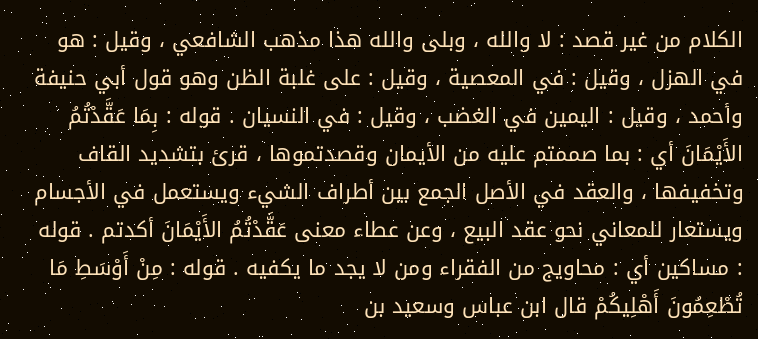الكلام من غير قصد : لا والله ، وبلى والله هذا مذهب الشافعي ، وقيل : هو في الهزل ، وقيل : في المعصية ، وقيل : على غلبة الظن وهو قول أبي حنيفة وأحمد ، وقيل : اليمين في الغضب ، وقيل : في النسيان . قوله : بِمَا عَقَّدْتُمُ الأَيْمَانَ أي : بما صممتم عليه من الأيمان وقصدتموها ، قرئ بتشديد القاف وتخفيفها ، والعقد في الأصل الجمع بين أطراف الشيء ويستعمل في الأجسام ويستعار للمعاني نحو عقد البيع ، وعن عطاء معنى عَقَّدْتُمُ الأَيْمَانَ أكدتم . قوله : مساكين أي : محاويج من الفقراء ومن لا يجد ما يكفيه . قوله : مِنْ أَوْسَطِ مَا تُطْعِمُونَ أَهْلِيكُمْ قال ابن عباس وسعيد بن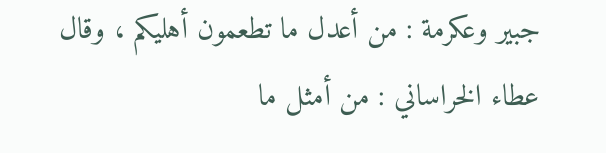جبير وعكرمة : من أعدل ما تطعمون أهليكم ، وقال عطاء الخراساني : من أمثل ما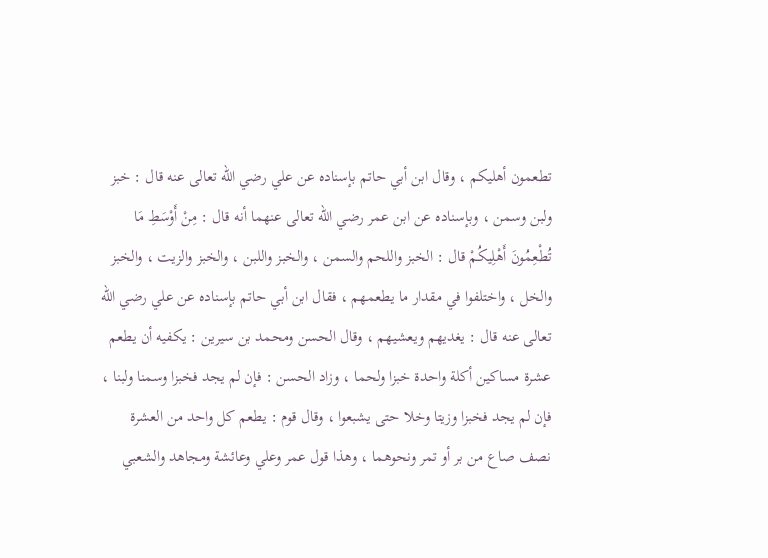تطعمون أهليكم ، وقال ابن أبي حاتم بإسناده عن علي رضي الله تعالى عنه قال : خبز ولبن وسمن ، وبإسناده عن ابن عمر رضي الله تعالى عنهما أنه قال : مِنْ أَوْسَطِ مَا تُطْعِمُونَ أَهْلِيكُمْ قال : الخبز واللحم والسمن ، والخبز واللبن ، والخبز والزيت ، والخبز والخل ، واختلفوا في مقدار ما يطعمهم ، فقال ابن أبي حاتم بإسناده عن علي رضي الله تعالى عنه قال : يغديهم ويعشيهم ، وقال الحسن ومحمد بن سيرين : يكفيه أن يطعم عشرة مساكين أكلة واحدة خبزا ولحما ، وزاد الحسن : فإن لم يجد فخبزا وسمنا ولبنا ، فإن لم يجد فخبزا وزيتا وخلا حتى يشبعوا ، وقال قوم : يطعم كل واحد من العشرة نصف صاع من بر أو تمر ونحوهما ، وهذا قول عمر وعلي وعائشة ومجاهد والشعبي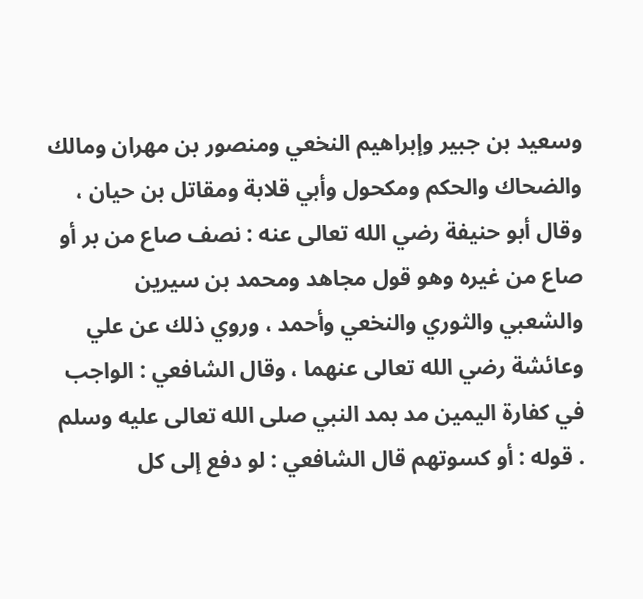وسعيد بن جبير وإبراهيم النخعي ومنصور بن مهران ومالك والضحاك والحكم ومكحول وأبي قلابة ومقاتل بن حيان ، وقال أبو حنيفة رضي الله تعالى عنه : نصف صاع من بر أو صاع من غيره وهو قول مجاهد ومحمد بن سيرين والشعبي والثوري والنخعي وأحمد ، وروي ذلك عن علي وعائشة رضي الله تعالى عنهما ، وقال الشافعي : الواجب في كفارة اليمين مد بمد النبي صلى الله تعالى عليه وسلم . قوله : أو كسوتهم قال الشافعي : لو دفع إلى كل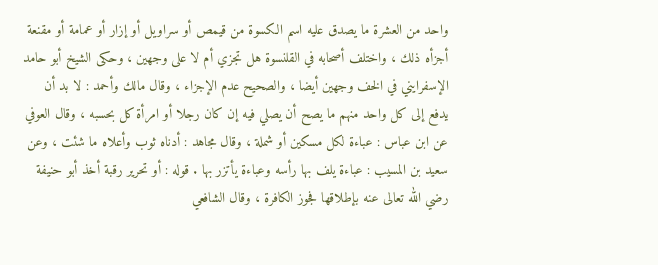واحد من العشرة ما يصدق عليه اسم الكسوة من قيمص أو سراويل أو إزار أو عمامة أو مقنعة أجزأه ذلك ، واختلف أصحابه في القلنسوة هل تجزي أم لا على وجهين ، وحكى الشيخ أبو حامد الإسفرايني في الخف وجهين أيضا ، والصحيح عدم الإجزاء ، وقال مالك وأحمد : لا بد أن يدفع إلى كل واحد منهم ما يصح أن يصلي فيه إن كان رجلا أو امرأة كل بحسبه ، وقال العوفي عن ابن عباس : عباءة لكل مسكين أو شملة ، وقال مجاهد : أدناه ثوب وأعلاه ما شئت ، وعن سعيد بن المسيب : عباءة يلف بها رأسه وعباءة يأتزر بها . قوله : أو تحرير رقبة أخذ أبو حنيفة رضي الله تعالى عنه بإطلاقها فجوز الكافرة ، وقال الشافعي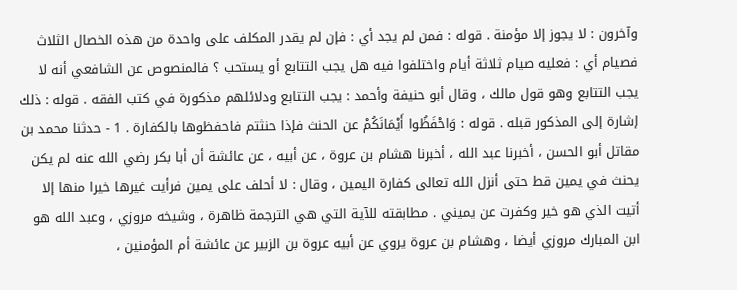وآخرون : لا يجوز إلا مؤمنة . قوله : فمن لم يجد أي : فإن لم يقدر المكلف على واحدة من هذه الخصال الثلاث فصيام أي : فعليه صيام ثلاثة أيام واختلفوا فيه هل يجب التتابع أو يستحب ؟ فالمنصوص عن الشافعي أنه لا يجب التتابع وهو قول مالك ، وقال أبو حنيفة وأحمد : يجب التتابع ودلائلهم مذكورة في كتب الفقه . قوله : ذلك إشارة إلى المذكور قبله . قوله : وَاحْفَظُوا أَيْمَانَكُمْ عن الحنث فإذا حنثتم فاحفظوها بالكفارة . 1 - حدثنا محمد بن مقاتل أبو الحسن ، أخبرنا عبد الله ، أخبرنا هشام بن عروة ، عن أبيه ، عن عائشة أن أبا بكر رضي الله عنه لم يكن يحنث في يمين قط حتى أنزل الله تعالى كفارة اليمين ، وقال : لا أحلف على يمين فرأيت غيرها خيرا منها إلا أتيت الذي هو خير وكفرت عن يميني . مطابقته للآية التي هي الترجمة ظاهرة ، وشيخه مروزي ، وعبد الله هو ابن المبارك مروزي أيضا ، وهشام بن عروة يروي عن أبيه عروة بن الزبير عن عائشة أم المؤمنين ،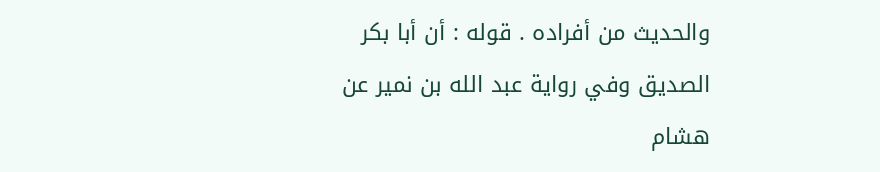والحديث من أفراده . قوله : أن أبا بكر الصديق وفي رواية عبد الله بن نمير عن هشام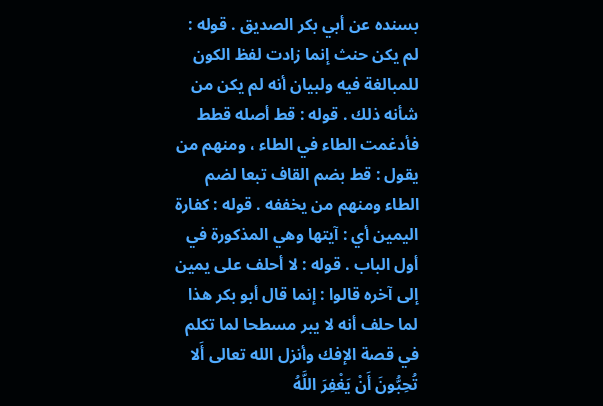بسنده عن أبي بكر الصديق . قوله : لم يكن حنث إنما زادت لفظ الكون للمبالغة فيه ولبيان أنه لم يكن من شأنه ذلك . قوله : قط أصله قطط فأدغمت الطاء في الطاء ، ومنهم من يقول : قط بضم القاف تبعا لضم الطاء ومنهم من يخففه . قوله : كفارة اليمين أي : آيتها وهي المذكورة في أول الباب . قوله : لا أحلف على يمين إلى آخره قالوا : إنما قال أبو بكر هذا لما حلف أنه لا يبر مسطحا لما تكلم في قصة الإفك وأنزل الله تعالى أَلا تُحِبُّونَ أَنْ يَغْفِرَ اللَّهُ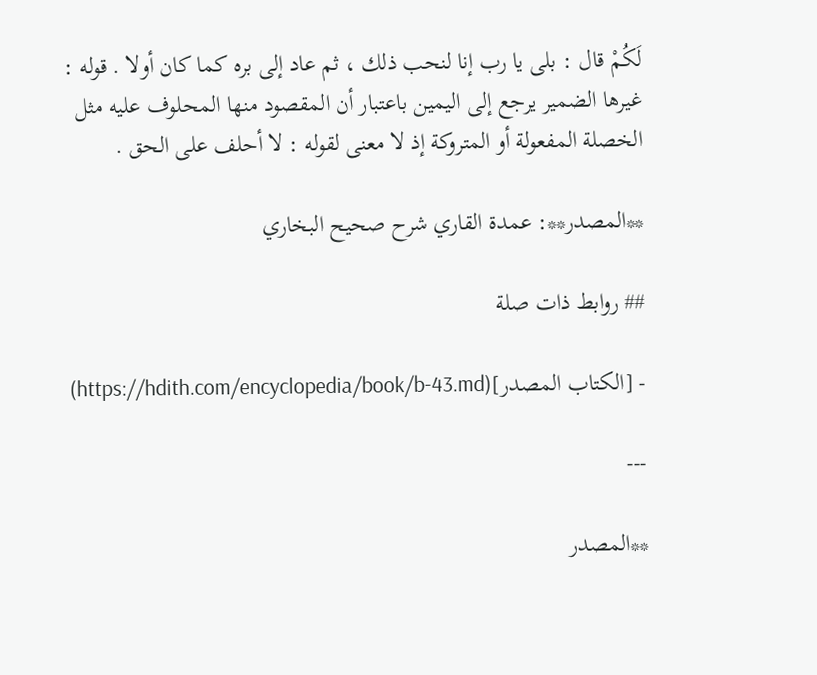لَكُمْ قال : بلى يا رب إنا لنحب ذلك ، ثم عاد إلى بره كما كان أولا . قوله : غيرها الضمير يرجع إلى اليمين باعتبار أن المقصود منها المحلوف عليه مثل الخصلة المفعولة أو المتروكة إذ لا معنى لقوله : لا أحلف على الحق .

**المصدر**: عمدة القاري شرح صحيح البخاري

## روابط ذات صلة

- [الكتاب المصدر](https://hdith.com/encyclopedia/book/b-43.md)

---

**المصدر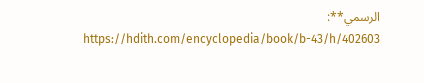الرسمي**: https://hdith.com/encyclopedia/book/b-43/h/402603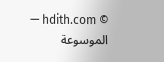© hdith.com — الموسوعة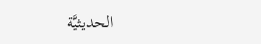الحديثيَّة